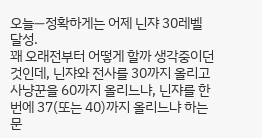오늘―정확하게는 어제 닌쟈 30레벨 달성.
꽤 오래전부터 어떻게 할까 생각중이던 것인데, 닌쟈와 전사를 30까지 올리고 사냥꾼을 60까지 올리느냐, 닌쟈를 한번에 37(또는 40)까지 올리느냐 하는 문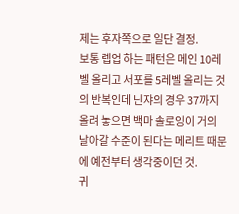제는 후자쪽으로 일단 결정.
보통 렙업 하는 패턴은 메인 10레벨 올리고 서포를 5레벨 올리는 것의 반복인데 닌쟈의 경우 37까지 올려 놓으면 백마 솔로잉이 거의 날아갈 수준이 된다는 메리트 때문에 예전부터 생각중이던 것.
귀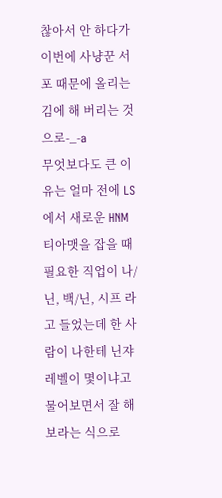찮아서 안 하다가 이번에 사냥꾼 서포 때문에 올리는김에 해 버리는 것으로-_-a
무엇보다도 큰 이유는 얼마 전에 LS에서 새로운 HNM 티아맷을 잡을 때 필요한 직업이 나/닌, 백/닌, 시프 라고 들었는데 한 사람이 나한테 닌쟈 레벨이 몇이냐고 물어보면서 잘 해 보라는 식으로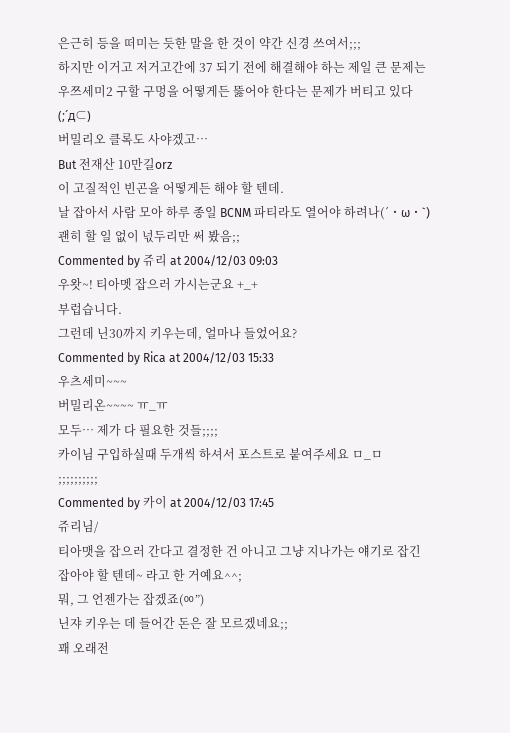은근히 등을 떠미는 듯한 말을 한 것이 약간 신경 쓰여서;;;
하지만 이거고 저거고간에 37 되기 전에 해결해야 하는 제일 큰 문제는 우쯔세미2 구할 구멍을 어떻게든 뚫어야 한다는 문제가 버티고 있다(;´д⊂)
버밀리오 클록도 사야겠고…
But 전재산 10만길orz
이 고질적인 빈곤을 어떻게든 해야 할 텐데.
날 잡아서 사람 모아 하루 종일 BCNM 파티라도 열어야 하려나(´・ω・`)
괜히 할 일 없이 넋두리만 써 봤음;;
Commented by 쥬리 at 2004/12/03 09:03
우왓~! 티아멧 잡으러 가시는군요 +_+
부럽습니다.
그런데 닌30까지 키우는데, 얼마나 들었어요?
Commented by Rica at 2004/12/03 15:33
우츠세미~~~
버밀리온~~~~ ㅠ_ㅠ
모두… 제가 다 필요한 것들;;;;
카이님 구입하실때 두개씩 하셔서 포스트로 붙여주세요 ㅁ_ㅁ
;;;;;;;;;;
Commented by 카이 at 2004/12/03 17:45
쥬리님/
티아맷을 잡으러 간다고 결정한 건 아니고 그냥 지나가는 얘기로 잡긴 잡아야 할 텐데~ 라고 한 거예요^^;
뭐, 그 언젠가는 잡겠죠(ㆀ”)
닌쟈 키우는 데 들어간 돈은 잘 모르겠네요;;
꽤 오래전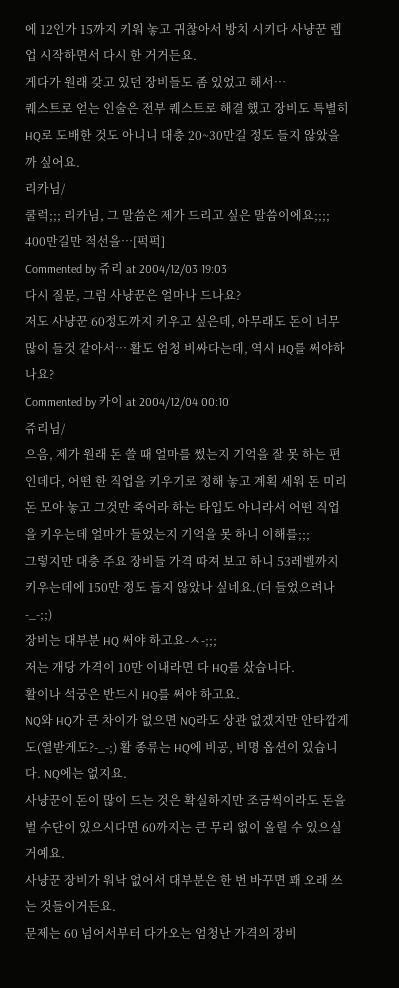에 12인가 15까지 키워 놓고 귀찮아서 방치 시키다 사냥꾼 렙업 시작하면서 다시 한 거거든요.
게다가 원래 갖고 있던 장비들도 좀 있었고 해서…
퀘스트로 얻는 인술은 전부 퀘스트로 해결 했고 장비도 특별히 HQ로 도배한 것도 아니니 대충 20~30만길 정도 들지 않았을까 싶어요.
리카님/
쿨럭;;; 리카님, 그 말씀은 제가 드리고 싶은 말씀이에요;;;;
400만길만 적선을…[퍽퍽]
Commented by 쥬리 at 2004/12/03 19:03
다시 질문, 그럼 사냥꾼은 얼마나 드나요?
저도 사냥꾼 60정도까지 키우고 싶은데, 아무래도 돈이 너무 많이 들것 같아서… 활도 엄청 비싸다는데, 역시 HQ를 써야하나요?
Commented by 카이 at 2004/12/04 00:10
쥬리님/
으음, 제가 원래 돈 쓸 때 얼마를 썼는지 기억을 잘 못 하는 편인데다, 어떤 한 직업을 키우기로 정해 놓고 계획 세워 돈 미리 돈 모아 놓고 그것만 죽어라 하는 타입도 아니라서 어떤 직업을 키우는데 얼마가 들었는지 기억을 못 하니 이해를;;;
그렇지만 대충 주요 장비들 가격 따져 보고 하니 53레벨까지 키우는데에 150만 정도 들지 않았나 싶네요.(더 들었으려나-_-;;)
장비는 대부분 HQ 써야 하고요-ㅅ-;;;
저는 개당 가격이 10만 이내라면 다 HQ를 샀습니다.
활이나 석궁은 반드시 HQ를 써야 하고요.
NQ와 HQ가 큰 차이가 없으면 NQ라도 상관 없겠지만 안타깝게도(열받게도?-_-;) 활 종류는 HQ에 비공, 비명 옵션이 있습니다. NQ에는 없지요.
사냥꾼이 돈이 많이 드는 것은 확실하지만 조금씩이라도 돈을 벌 수단이 있으시다면 60까지는 큰 무리 없이 올릴 수 있으실 거예요.
사냥꾼 장비가 워낙 없어서 대부분은 한 번 바꾸면 꽤 오래 쓰는 것들이거든요.
문제는 60 넘어서부터 다가오는 엄청난 가격의 장비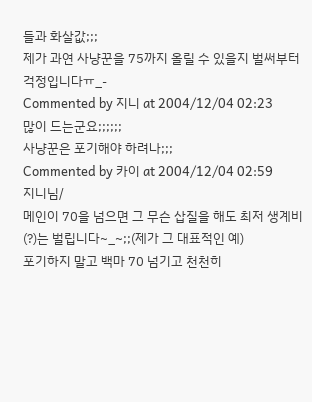들과 화살값;;;
제가 과연 사냥꾼을 75까지 올릴 수 있을지 벌써부터 걱정입니다ㅠ_-
Commented by 지니 at 2004/12/04 02:23
많이 드는군요;;;;;;
사냥꾼은 포기해야 하려나;;;
Commented by 카이 at 2004/12/04 02:59
지니님/
메인이 70을 넘으면 그 무슨 삽질을 해도 최저 생계비(?)는 벌립니다~_~;;(제가 그 대표적인 예)
포기하지 말고 백마 70 넘기고 천천히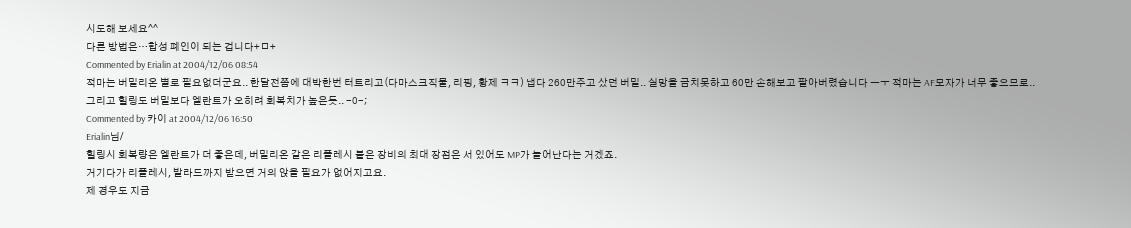시도해 보세요^^
다른 방법은…합성 폐인이 되는 겁니다+ㅁ+
Commented by Erialin at 2004/12/06 08:54
적마는 버밀리온 별로 필요없더군요.. 한달전쯤에 대박한번 터트리고(다마스크직물, 리핑, 황제 ㅋㅋ) 냅다 260만주고 샀던 버밀.. 실망을 금치못하고 60만 손해보고 팔아버렸습니다 ㅡㅜ 적마는 AF모자가 너무 좋으므로.. 그리고 힐링도 버밀보다 엘란트가 오히려 회복치가 높은듯.. -0-;
Commented by 카이 at 2004/12/06 16:50
Erialin님/
힐링시 회복량은 엘란트가 더 좋은데, 버밀리온 같은 리플레시 붙은 장비의 최대 장점은 서 있어도 MP가 늘어난다는 거겠죠.
거기다가 리플레시, 발라드까지 받으면 거의 앉을 필요가 없어지고요.
제 경우도 지금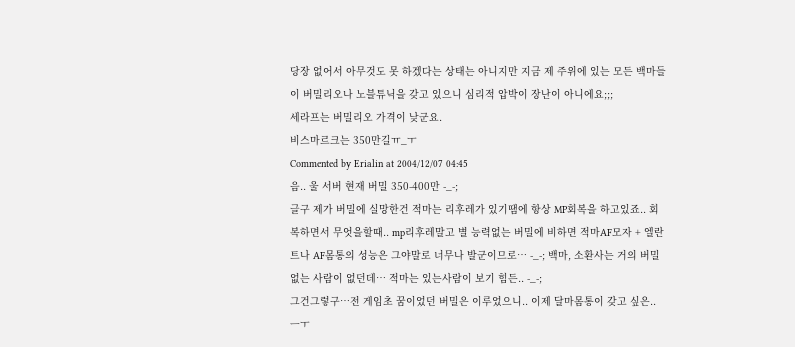당장 없어서 아무것도 못 하겠다는 상태는 아니지만 지금 제 주위에 있는 모든 백마들이 버밀리오나 노블튜닉을 갖고 있으니 심리적 압박이 장난이 아니에요;;;
세라프는 버밀리오 가격이 낮군요.
비스마르크는 350만길ㅠ_ㅜ
Commented by Erialin at 2004/12/07 04:45
음.. 울 서버 현재 버밀 350-400만 -_-;
글구 제가 버밀에 실망한건 적마는 리후레가 있기땜에 항상 MP회복을 하고있죠.. 회복하면서 무엇을할때.. mp리후레말고 별 능력없는 버밀에 비하면 적마AF모자 + 엘란트나 AF몸통의 성능은 그야말로 너무나 발군이므로… -_-; 백마, 소환사는 거의 버밀없는 사람이 없던데… 적마는 있는사람이 보기 힘든.. -_-;
그건그렇구…전 게임초 꿈이었던 버밀은 이루었으니.. 이제 달마몸통이 갖고 싶은.. ㅡㅜ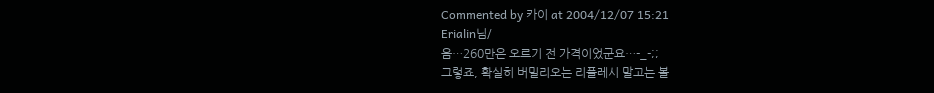Commented by 카이 at 2004/12/07 15:21
Erialin님/
음…260만은 오르기 전 가격이었군요…-_-;;
그렇죠, 확실히 버밀리오는 리플레시 말고는 볼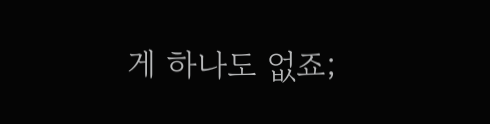게 하나도 없죠;